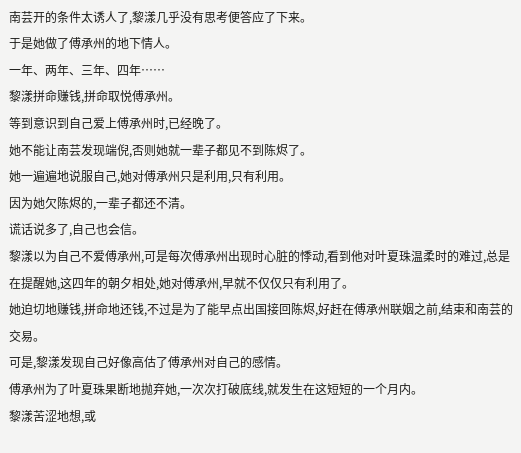南芸开的条件太诱人了,黎漾几乎没有思考便答应了下来。
于是她做了傅承州的地下情人。
一年、两年、三年、四年……
黎漾拼命赚钱,拼命取悦傅承州。
等到意识到自己爱上傅承州时,已经晚了。
她不能让南芸发现端倪,否则她就一辈子都见不到陈烬了。
她一遍遍地说服自己,她对傅承州只是利用,只有利用。
因为她欠陈烬的,一辈子都还不清。
谎话说多了,自己也会信。
黎漾以为自己不爱傅承州,可是每次傅承州出现时心脏的悸动,看到他对叶夏珠温柔时的难过,总是在提醒她,这四年的朝夕相处,她对傅承州,早就不仅仅只有利用了。
她迫切地赚钱,拼命地还钱,不过是为了能早点出国接回陈烬,好赶在傅承州联姻之前,结束和南芸的交易。
可是,黎漾发现自己好像高估了傅承州对自己的感情。
傅承州为了叶夏珠果断地抛弃她,一次次打破底线,就发生在这短短的一个月内。
黎漾苦涩地想,或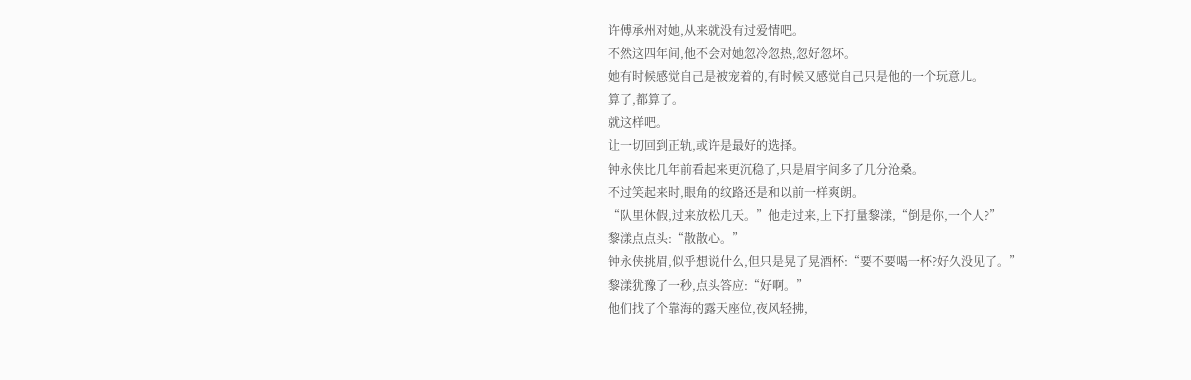许傅承州对她,从来就没有过爱情吧。
不然这四年间,他不会对她忽冷忽热,忽好忽坏。
她有时候感觉自己是被宠着的,有时候又感觉自己只是他的一个玩意儿。
算了,都算了。
就这样吧。
让一切回到正轨,或许是最好的选择。
钟永侠比几年前看起来更沉稳了,只是眉宇间多了几分沧桑。
不过笑起来时,眼角的纹路还是和以前一样爽朗。
“队里休假,过来放松几天。”他走过来,上下打量黎漾,“倒是你,一个人?”
黎漾点点头:“散散心。”
钟永侠挑眉,似乎想说什么,但只是晃了晃酒杯:“要不要喝一杯?好久没见了。”
黎漾犹豫了一秒,点头答应:“好啊。”
他们找了个靠海的露天座位,夜风轻拂,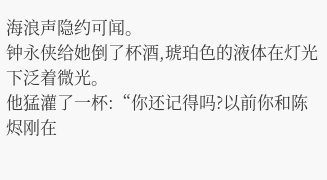海浪声隐约可闻。
钟永侠给她倒了杯酒,琥珀色的液体在灯光下泛着微光。
他猛灌了一杯:“你还记得吗?以前你和陈烬刚在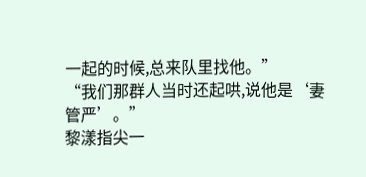一起的时候,总来队里找他。”
“我们那群人当时还起哄,说他是‘妻管严’。”
黎漾指尖一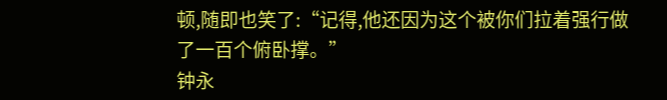顿,随即也笑了:“记得,他还因为这个被你们拉着强行做了一百个俯卧撑。”
钟永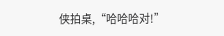侠拍桌,“哈哈哈对!”